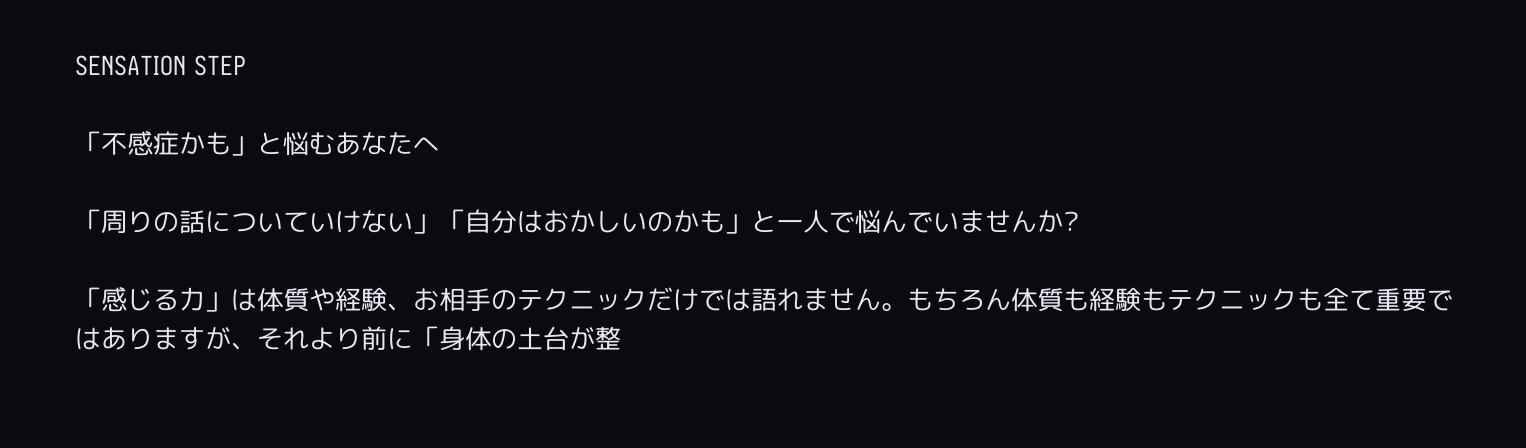SENSATION STEP

「不感症かも」と悩むあなたへ

「周りの話についていけない」「自分はおかしいのかも」と一人で悩んでいませんか?

「感じる力」は体質や経験、お相手のテクニックだけでは語れません。もちろん体質も経験もテクニックも全て重要ではありますが、それより前に「身体の土台が整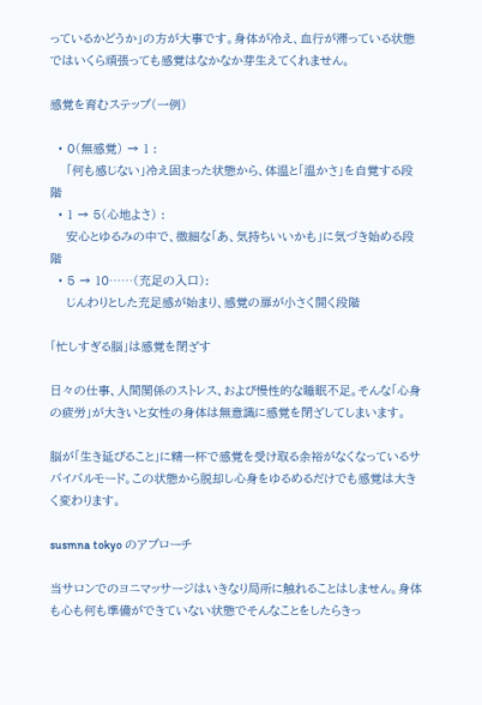っているかどうか」の方が大事です。身体が冷え、血行が滞っている状態ではいくら頑張っても感覚はなかなか芽生えてくれません。

感覚を育むステップ(一例)

  • 0(無感覚) → 1 :
    「何も感じない」冷え固まった状態から、体温と「温かさ」を自覚する段階
  • 1 → 5(心地よさ) :
    安心とゆるみの中で、微細な「あ、気持ちいいかも」に気づき始める段階
  • 5 → 10……(充足の入口):
    じんわりとした充足感が始まり、感覚の扉が小さく開く段階

「忙しすぎる脳」は感覚を閉ざす

日々の仕事、人間関係のストレス、および慢性的な睡眠不足。そんな「心身の疲労」が大きいと女性の身体は無意識に感覚を閉ざしてしまいます。

脳が「生き延びること」に精一杯で感覚を受け取る余裕がなくなっているサバイバルモード。この状態から脱却し心身をゆるめるだけでも感覚は大きく変わります。

susmna tokyo のアプローチ

当サロンでのヨニマッサージはいきなり局所に触れることはしません。身体も心も何も準備ができていない状態でそんなことをしたらきっ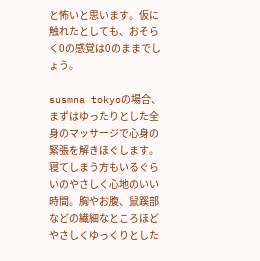と怖いと思います。仮に触れたとしても、おそらく0の感覚は0のままでしょう。

susmna tokyoの場合、まずはゆったりとした全身のマッサージで心身の緊張を解きほぐします。寝てしまう方もいるぐらいのやさしく心地のいい時間。胸やお腹、鼠蹊部などの繊細なところほどやさしくゆっくりとした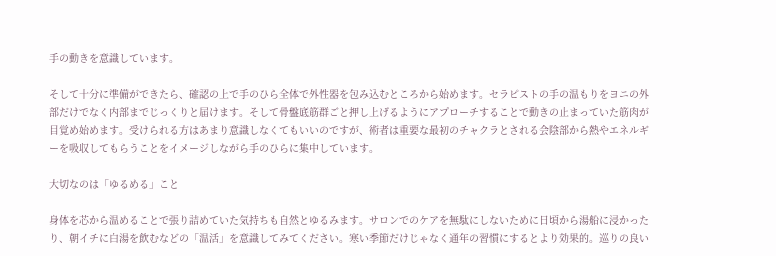手の動きを意識しています。

そして十分に準備ができたら、確認の上で手のひら全体で外性器を包み込むところから始めます。セラピストの手の温もりをヨニの外部だけでなく内部までじっくりと届けます。そして骨盤底筋群ごと押し上げるようにアプローチすることで動きの止まっていた筋肉が目覚め始めます。受けられる方はあまり意識しなくてもいいのですが、術者は重要な最初のチャクラとされる会陰部から熱やエネルギーを吸収してもらうことをイメージしながら手のひらに集中しています。

大切なのは「ゆるめる」こと

身体を芯から温めることで張り詰めていた気持ちも自然とゆるみます。サロンでのケアを無駄にしないために日頃から湯船に浸かったり、朝イチに白湯を飲むなどの「温活」を意識してみてください。寒い季節だけじゃなく通年の習慣にするとより効果的。巡りの良い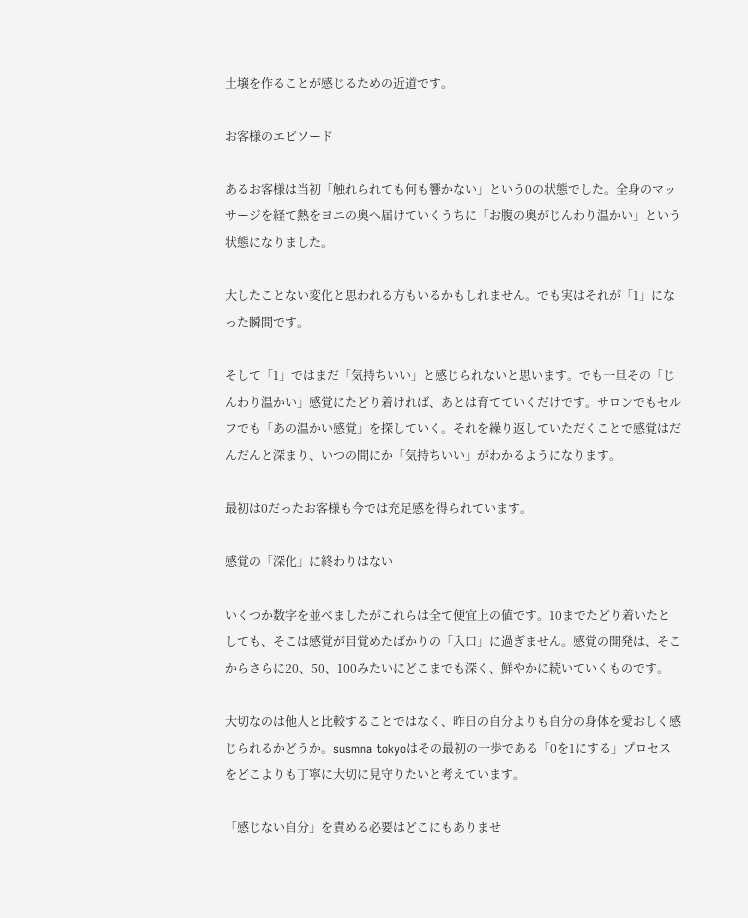土壌を作ることが感じるための近道です。

お客様のエピソード

あるお客様は当初「触れられても何も響かない」という0の状態でした。全身のマッサージを経て熱をヨニの奥へ届けていくうちに「お腹の奥がじんわり温かい」という状態になりました。

大したことない変化と思われる方もいるかもしれません。でも実はそれが「1」になった瞬間です。

そして「1」ではまだ「気持ちいい」と感じられないと思います。でも一旦その「じんわり温かい」感覚にたどり着ければ、あとは育てていくだけです。サロンでもセルフでも「あの温かい感覚」を探していく。それを繰り返していただくことで感覚はだんだんと深まり、いつの間にか「気持ちいい」がわかるようになります。

最初は0だったお客様も今では充足感を得られています。

感覚の「深化」に終わりはない

いくつか数字を並べましたがこれらは全て便宜上の値です。10までたどり着いたとしても、そこは感覚が目覚めたばかりの「入口」に過ぎません。感覚の開発は、そこからさらに20、50、100みたいにどこまでも深く、鮮やかに続いていくものです。

大切なのは他人と比較することではなく、昨日の自分よりも自分の身体を愛おしく感じられるかどうか。susmna tokyoはその最初の一歩である「0を1にする」プロセスをどこよりも丁寧に大切に見守りたいと考えています。

「感じない自分」を責める必要はどこにもありませ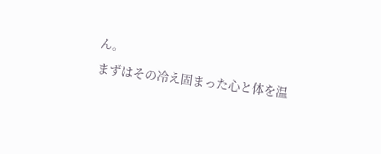ん。
まずはその冷え固まった心と体を温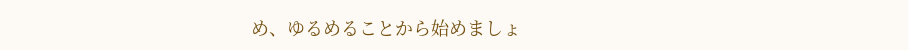め、ゆるめることから始めましょ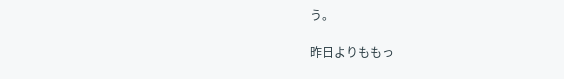う。

昨日よりももっ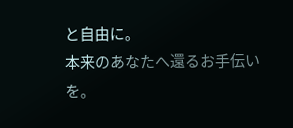と自由に。
本来のあなたへ還るお手伝いを。